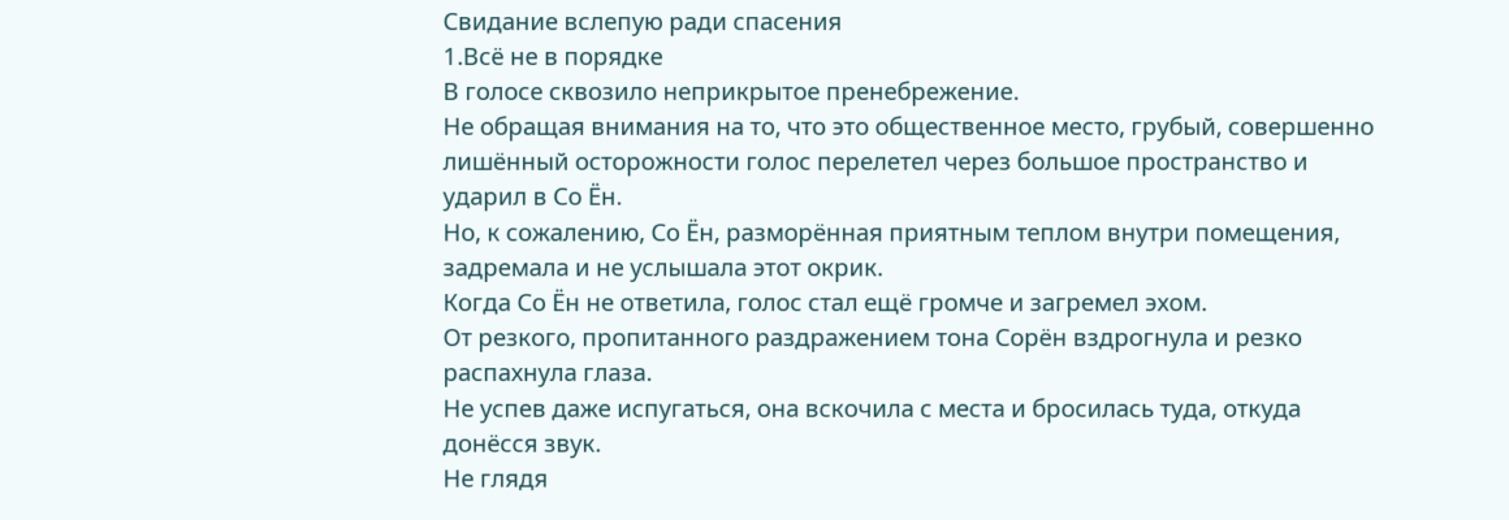Свидание вслепую ради спасения
1.Всё не в порядке
В голосе сквозило неприкрытое пренебрежение.
Не обращая внимания на то, что это общественное место, грубый, совершенно лишённый осторожности голос перелетел через большое пространство и ударил в Со Ён.
Но, к сожалению, Со Ён, разморённая приятным теплом внутри помещения, задремала и не услышала этот окрик.
Когда Со Ён не ответила, голос стал ещё громче и загремел эхом.
От резкого, пропитанного раздражением тона Сорён вздрогнула и резко распахнула глаза.
Не успев даже испугаться, она вскочила с места и бросилась туда, откуда донёсся звук.
Не глядя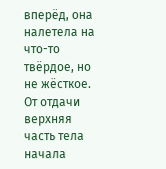вперёд, она налетела на что-то твёрдое, но не жёсткое.
От отдачи верхняя часть тела начала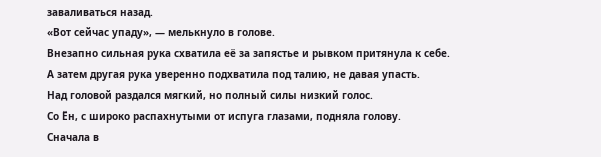заваливаться назад.
«Вот сейчас упаду», — мелькнуло в голове.
Внезапно сильная рука схватила её за запястье и рывком притянула к себе.
А затем другая рука уверенно подхватила под талию, не давая упасть.
Над головой раздался мягкий, но полный силы низкий голос.
Со Ён, с широко распахнутыми от испуга глазами, подняла голову.
Сначала в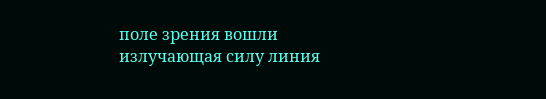поле зрения вошли излучающая силу линия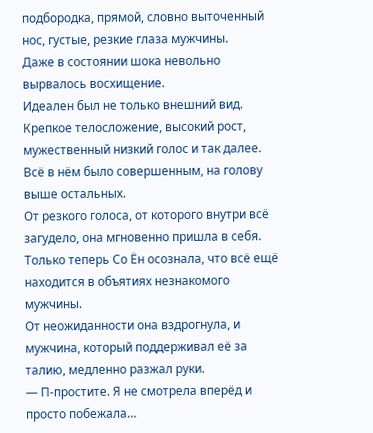подбородка, прямой, словно выточенный нос, густые, резкие глаза мужчины.
Даже в состоянии шока невольно вырвалось восхищение.
Идеален был не только внешний вид.
Крепкое телосложение, высокий рост, мужественный низкий голос и так далее.
Всё в нём было совершенным, на голову выше остальных.
От резкого голоса, от которого внутри всё загудело, она мгновенно пришла в себя.
Только теперь Со Ён осознала, что всё ещё находится в объятиях незнакомого мужчины.
От неожиданности она вздрогнула, и мужчина, который поддерживал её за талию, медленно разжал руки.
— П-простите. Я не смотрела вперёд и просто побежала…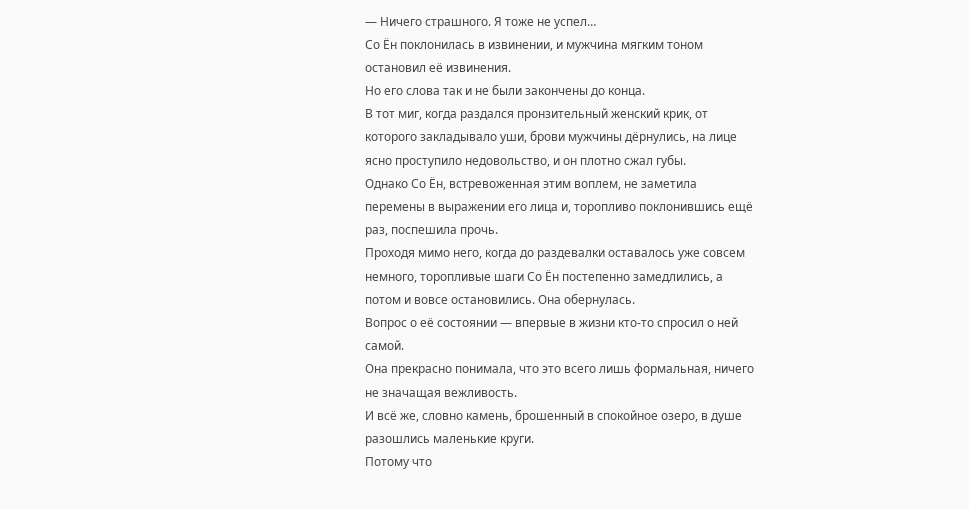— Ничего страшного. Я тоже не успел…
Со Ён поклонилась в извинении, и мужчина мягким тоном остановил её извинения.
Но его слова так и не были закончены до конца.
В тот миг, когда раздался пронзительный женский крик, от которого закладывало уши, брови мужчины дёрнулись, на лице ясно проступило недовольство, и он плотно сжал губы.
Однако Со Ён, встревоженная этим воплем, не заметила перемены в выражении его лица и, торопливо поклонившись ещё раз, поспешила прочь.
Проходя мимо него, когда до раздевалки оставалось уже совсем немного, торопливые шаги Со Ён постепенно замедлились, а потом и вовсе остановились. Она обернулась.
Вопрос о её состоянии — впервые в жизни кто-то спросил о ней самой.
Она прекрасно понимала, что это всего лишь формальная, ничего не значащая вежливость.
И всё же, словно камень, брошенный в спокойное озеро, в душе разошлись маленькие круги.
Потому что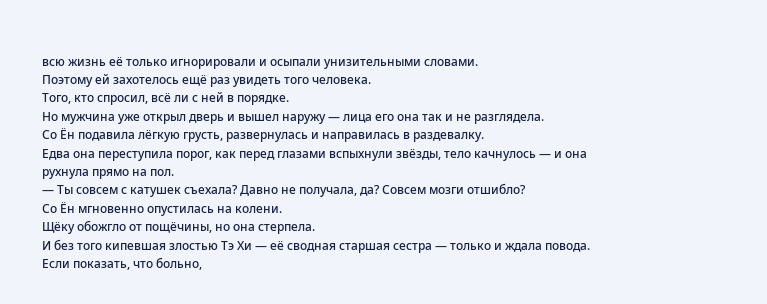всю жизнь её только игнорировали и осыпали унизительными словами.
Поэтому ей захотелось ещё раз увидеть того человека.
Того, кто спросил, всё ли с ней в порядке.
Но мужчина уже открыл дверь и вышел наружу — лица его она так и не разглядела.
Со Ён подавила лёгкую грусть, развернулась и направилась в раздевалку.
Едва она переступила порог, как перед глазами вспыхнули звёзды, тело качнулось — и она рухнула прямо на пол.
— Ты совсем с катушек съехала? Давно не получала, да? Совсем мозги отшибло?
Со Ён мгновенно опустилась на колени.
Щёку обожгло от пощёчины, но она стерпела.
И без того кипевшая злостью Тэ Хи — её сводная старшая сестра — только и ждала повода. Если показать, что больно,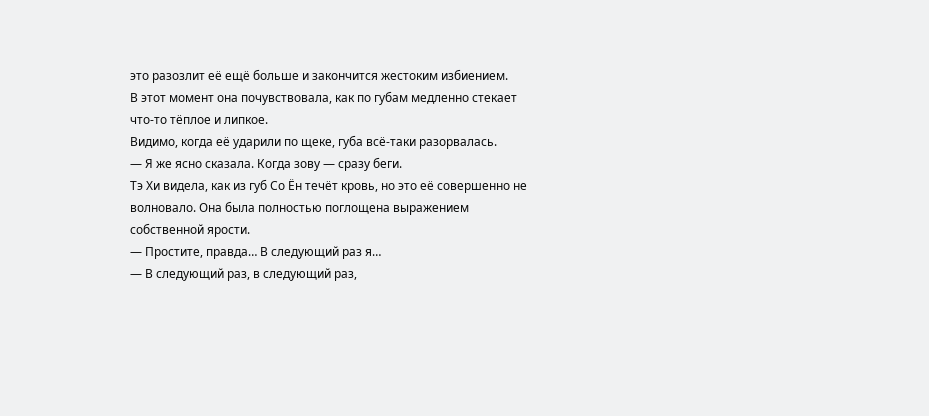это разозлит её ещё больше и закончится жестоким избиением.
В этот момент она почувствовала, как по губам медленно стекает что-то тёплое и липкое.
Видимо, когда её ударили по щеке, губа всё-таки разорвалась.
— Я же ясно сказала. Когда зову — сразу беги.
Тэ Хи видела, как из губ Со Ён течёт кровь, но это её совершенно не волновало. Она была полностью поглощена выражением собственной ярости.
— Простите, правда… В следующий раз я…
— В следующий раз, в следующий раз,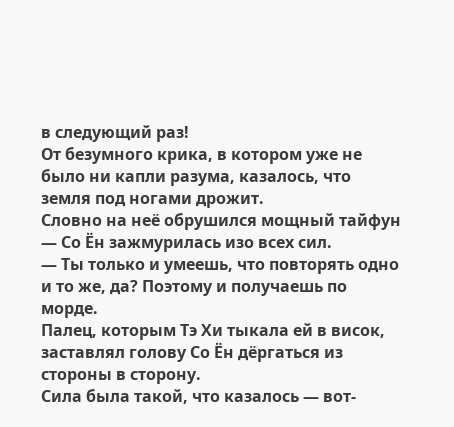в следующий раз!
От безумного крика, в котором уже не было ни капли разума, казалось, что земля под ногами дрожит.
Словно на неё обрушился мощный тайфун — Со Ён зажмурилась изо всех сил.
— Ты только и умеешь, что повторять одно и то же, да? Поэтому и получаешь по морде.
Палец, которым Тэ Хи тыкала ей в висок, заставлял голову Со Ён дёргаться из стороны в сторону.
Сила была такой, что казалось — вот-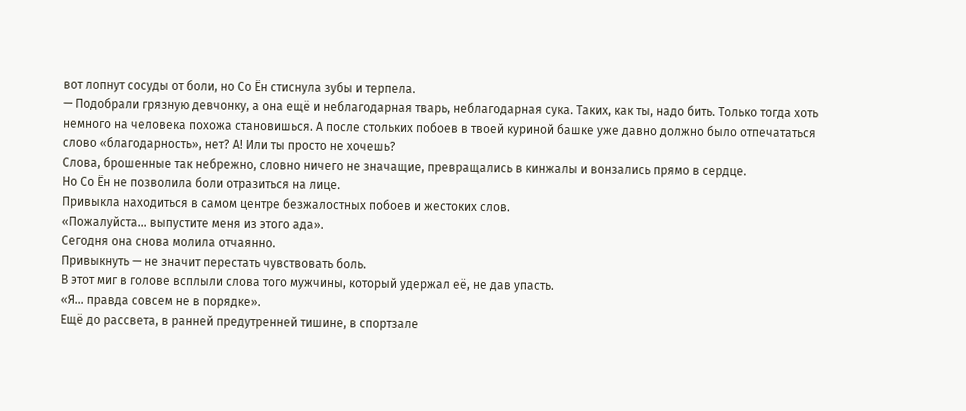вот лопнут сосуды от боли, но Со Ён стиснула зубы и терпела.
— Подобрали грязную девчонку, а она ещё и неблагодарная тварь, неблагодарная сука. Таких, как ты, надо бить. Только тогда хоть немного на человека похожа становишься. А после стольких побоев в твоей куриной башке уже давно должно было отпечататься слово «благодарность», нет? А! Или ты просто не хочешь?
Слова, брошенные так небрежно, словно ничего не значащие, превращались в кинжалы и вонзались прямо в сердце.
Но Со Ён не позволила боли отразиться на лице.
Привыкла находиться в самом центре безжалостных побоев и жестоких слов.
«Пожалуйста… выпустите меня из этого ада».
Сегодня она снова молила отчаянно.
Привыкнуть — не значит перестать чувствовать боль.
В этот миг в голове всплыли слова того мужчины, который удержал её, не дав упасть.
«Я… правда совсем не в порядке».
Ещё до рассвета, в ранней предутренней тишине, в спортзале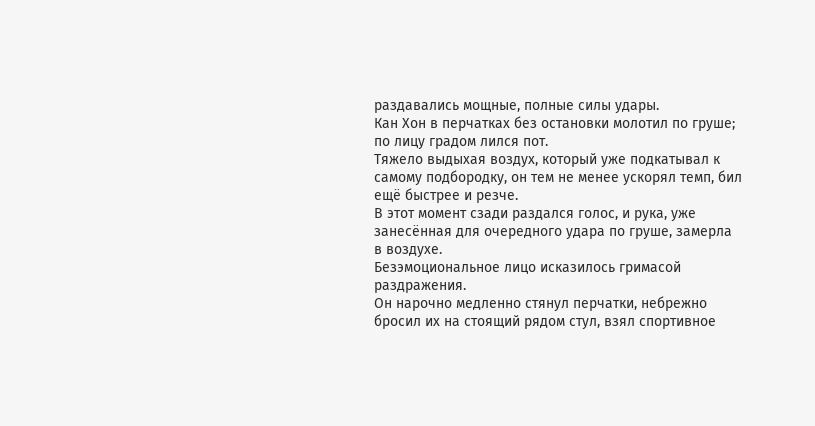раздавались мощные, полные силы удары.
Кан Хон в перчатках без остановки молотил по груше; по лицу градом лился пот.
Тяжело выдыхая воздух, который уже подкатывал к самому подбородку, он тем не менее ускорял темп, бил ещё быстрее и резче.
В этот момент сзади раздался голос, и рука, уже занесённая для очередного удара по груше, замерла в воздухе.
Безэмоциональное лицо исказилось гримасой раздражения.
Он нарочно медленно стянул перчатки, небрежно бросил их на стоящий рядом стул, взял спортивное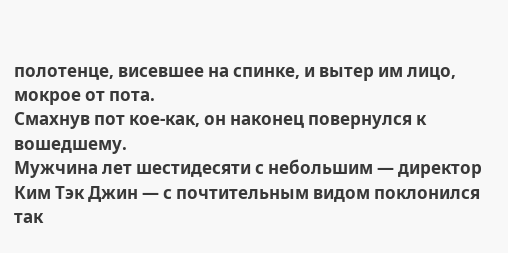полотенце, висевшее на спинке, и вытер им лицо, мокрое от пота.
Смахнув пот кое-как, он наконец повернулся к вошедшему.
Мужчина лет шестидесяти с небольшим — директор Ким Тэк Джин — с почтительным видом поклонился так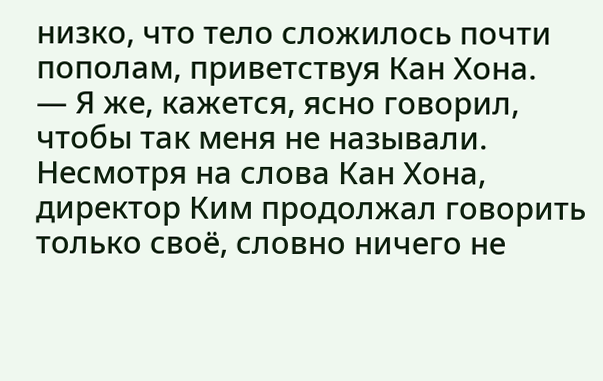низко, что тело сложилось почти пополам, приветствуя Кан Хона.
— Я же, кажется, ясно говорил, чтобы так меня не называли.
Несмотря на слова Кан Хона, директор Ким продолжал говорить только своё, словно ничего не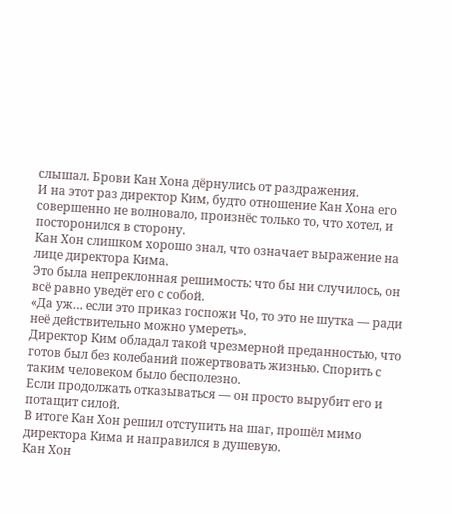слышал. Брови Кан Хона дёрнулись от раздражения.
И на этот раз директор Ким, будто отношение Кан Хона его совершенно не волновало, произнёс только то, что хотел, и посторонился в сторону.
Кан Хон слишком хорошо знал, что означает выражение на лице директора Кима.
Это была непреклонная решимость: что бы ни случилось, он всё равно уведёт его с собой.
«Да уж… если это приказ госпожи Чо, то это не шутка — ради неё действительно можно умереть».
Директор Ким обладал такой чрезмерной преданностью, что готов был без колебаний пожертвовать жизнью. Спорить с таким человеком было бесполезно.
Если продолжать отказываться — он просто вырубит его и потащит силой.
В итоге Кан Хон решил отступить на шаг, прошёл мимо директора Кима и направился в душевую.
Кан Хон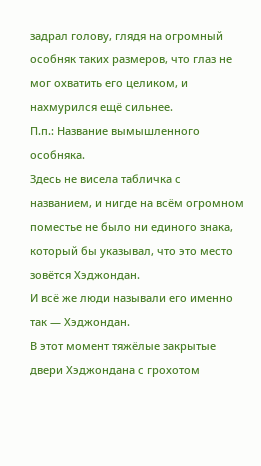задрал голову, глядя на огромный особняк таких размеров, что глаз не мог охватить его целиком, и нахмурился ещё сильнее.
П.п.: Название вымышленного особняка.
Здесь не висела табличка с названием, и нигде на всём огромном поместье не было ни единого знака, который бы указывал, что это место зовётся Хэджондан.
И всё же люди называли его именно так — Хэджондан.
В этот момент тяжёлые закрытые двери Хэджондана с грохотом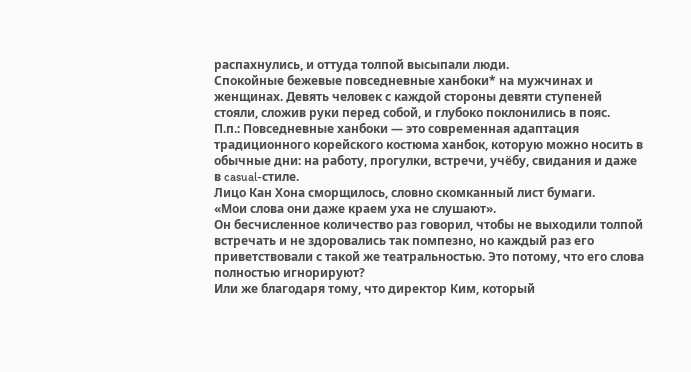распахнулись, и оттуда толпой высыпали люди.
Спокойные бежевые повседневные ханбоки* на мужчинах и женщинах. Девять человек с каждой стороны девяти ступеней стояли, сложив руки перед собой, и глубоко поклонились в пояс.
П.п.: Повседневные ханбоки — это современная адаптация традиционного корейского костюма ханбок, которую можно носить в обычные дни: на работу, прогулки, встречи, учёбу, свидания и даже в casual-стиле.
Лицо Кан Хона сморщилось, словно скомканный лист бумаги.
«Мои слова они даже краем уха не слушают».
Он бесчисленное количество раз говорил, чтобы не выходили толпой встречать и не здоровались так помпезно, но каждый раз его приветствовали с такой же театральностью. Это потому, что его слова полностью игнорируют?
Или же благодаря тому, что директор Ким, который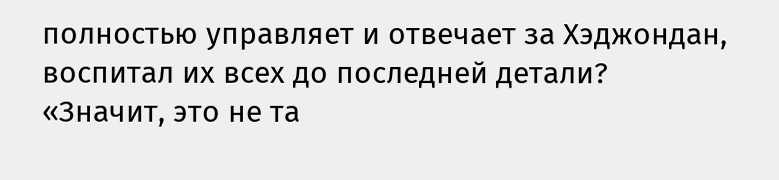полностью управляет и отвечает за Хэджондан, воспитал их всех до последней детали?
«Значит, это не та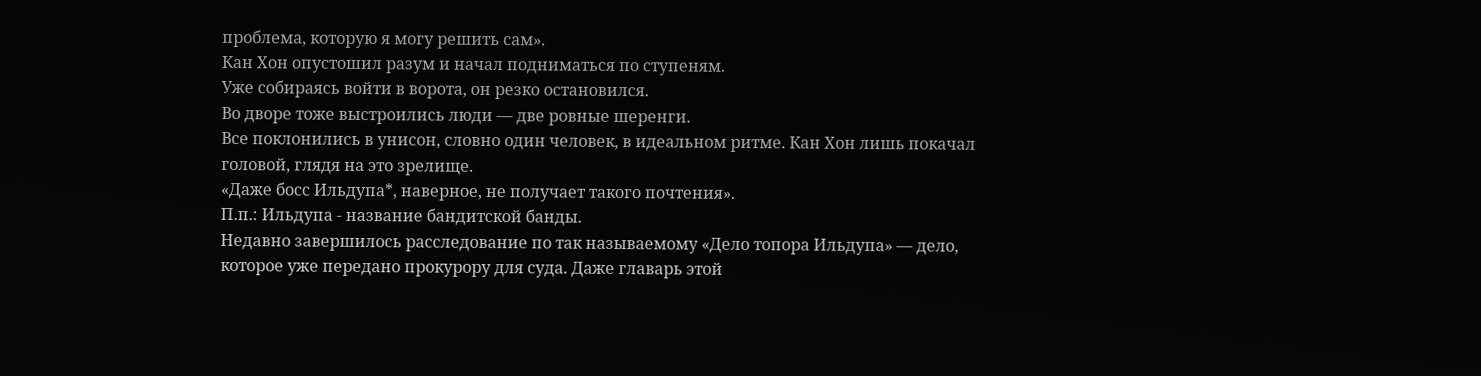проблема, которую я могу решить сам».
Кан Хон опустошил разум и начал подниматься по ступеням.
Уже собираясь войти в ворота, он резко остановился.
Во дворе тоже выстроились люди — две ровные шеренги.
Все поклонились в унисон, словно один человек, в идеальном ритме. Кан Хон лишь покачал головой, глядя на это зрелище.
«Даже босс Ильдупа*, наверное, не получает такого почтения».
П.п.: Ильдупа - название бандитской банды.
Недавно завершилось расследование по так называемому «Дело топора Ильдупа» — дело, которое уже передано прокурору для суда. Даже главарь этой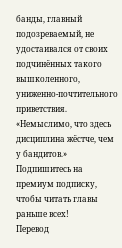банды, главный подозреваемый, не удостаивался от своих подчинённых такого вышколенного, униженно-почтительного приветствия.
«Немыслимо, что здесь дисциплина жёстче, чем у бандитов.»
Подпишитесь на премиум подписку, чтобы читать главы раньше всех!
Перевод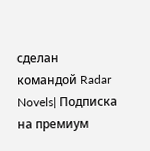сделан командой Radar Novels| Подписка на премиум